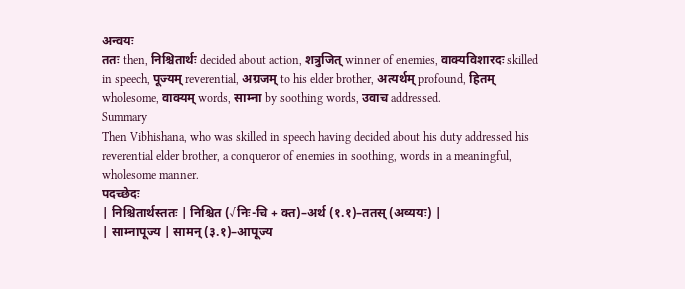अन्वयः
ततः then, निश्चितार्थः decided about action, शत्रुजित् winner of enemies, वाक्यविशारदः skilled in speech, पूज्यम् reverential, अग्रजम् to his elder brother, अत्यर्थम् profound, हितम् wholesome, वाक्यम् words, साम्ना by soothing words, उवाच addressed.
Summary
Then Vibhishana, who was skilled in speech having decided about his duty addressed his reverential elder brother, a conqueror of enemies in soothing, words in a meaningful, wholesome manner.
पदच्छेदः
| निश्चितार्थस्ततः | निश्चित (√निः-चि + क्त)–अर्थ (१.१)–ततस् (अव्ययः) |
| साम्नापूज्य | सामन् (३.१)–आपूज्य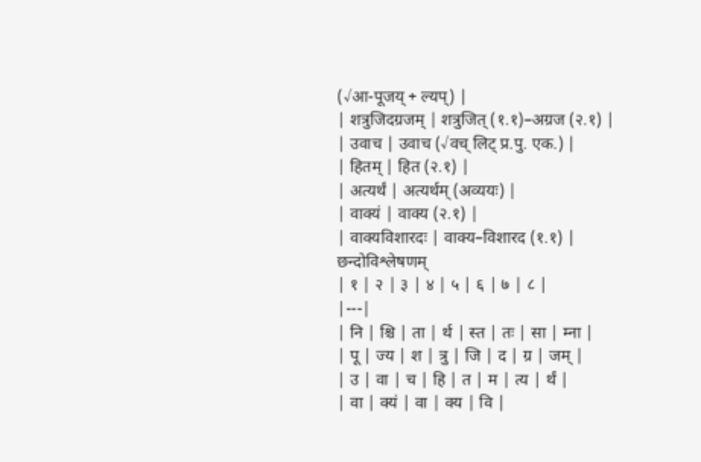(√आ-पूजय् + ल्यप्) |
| शत्रुजिदग्रजम् | शत्रुजित् (१.१)–अग्रज (२.१) |
| उवाच | उवाच (√वच् लिट् प्र.पु. एक.) |
| हितम् | हित (२.१) |
| अत्यर्थं | अत्यर्थम् (अव्ययः) |
| वाक्यं | वाक्य (२.१) |
| वाक्यविशारदः | वाक्य–विशारद (१.१) |
छन्दोविश्लेषणम्
| १ | २ | ३ | ४ | ५ | ६ | ७ | ८ |
|---|
| नि | श्चि | ता | र्थ | स्त | तः | सा | म्ना |
| पू | ज्य | श | त्रु | जि | द | ग्र | जम् |
| उ | वा | च | हि | त | म | त्य | र्थं |
| वा | क्यं | वा | क्य | वि |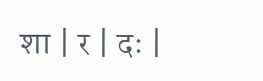शा | र | दः |